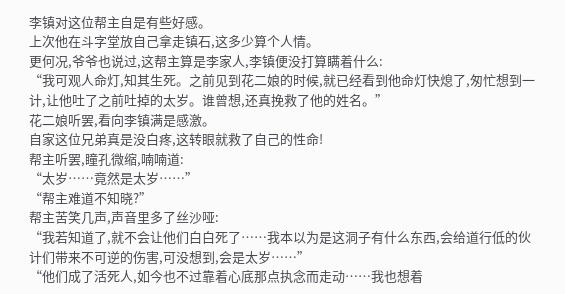李镇对这位帮主自是有些好感。
上次他在斗字堂放自己拿走镇石,这多少算个人情。
更何况,爷爷也说过,这帮主算是李家人,李镇便没打算瞒着什么:
“我可观人命灯,知其生死。之前见到花二娘的时候,就已经看到他命灯快熄了,匆忙想到一计,让他吐了之前吐掉的太岁。谁曾想,还真挽救了他的姓名。”
花二娘听罢,看向李镇满是感激。
自家这位兄弟真是没白疼,这转眼就救了自己的性命!
帮主听罢,瞳孔微缩,喃喃道:
“太岁……竟然是太岁……”
“帮主难道不知晓?”
帮主苦笑几声,声音里多了丝沙哑:
“我若知道了,就不会让他们白白死了……我本以为是这洞子有什么东西,会给道行低的伙计们带来不可逆的伤害,可没想到,会是太岁……”
“他们成了活死人,如今也不过靠着心底那点执念而走动……我也想着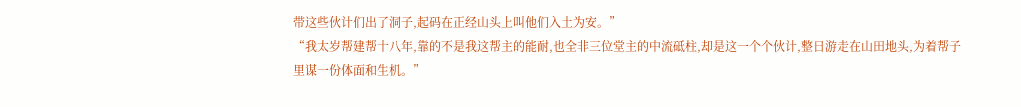带这些伙计们出了洞子,起码在正经山头上叫他们入土为安。”
“我太岁帮建帮十八年,靠的不是我这帮主的能耐,也全非三位堂主的中流砥柱,却是这一个个伙计,整日游走在山田地头,为着帮子里谋一份体面和生机。”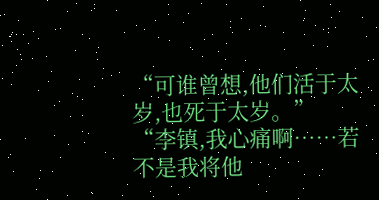“可谁曾想,他们活于太岁,也死于太岁。”
“李镇,我心痛啊……若不是我将他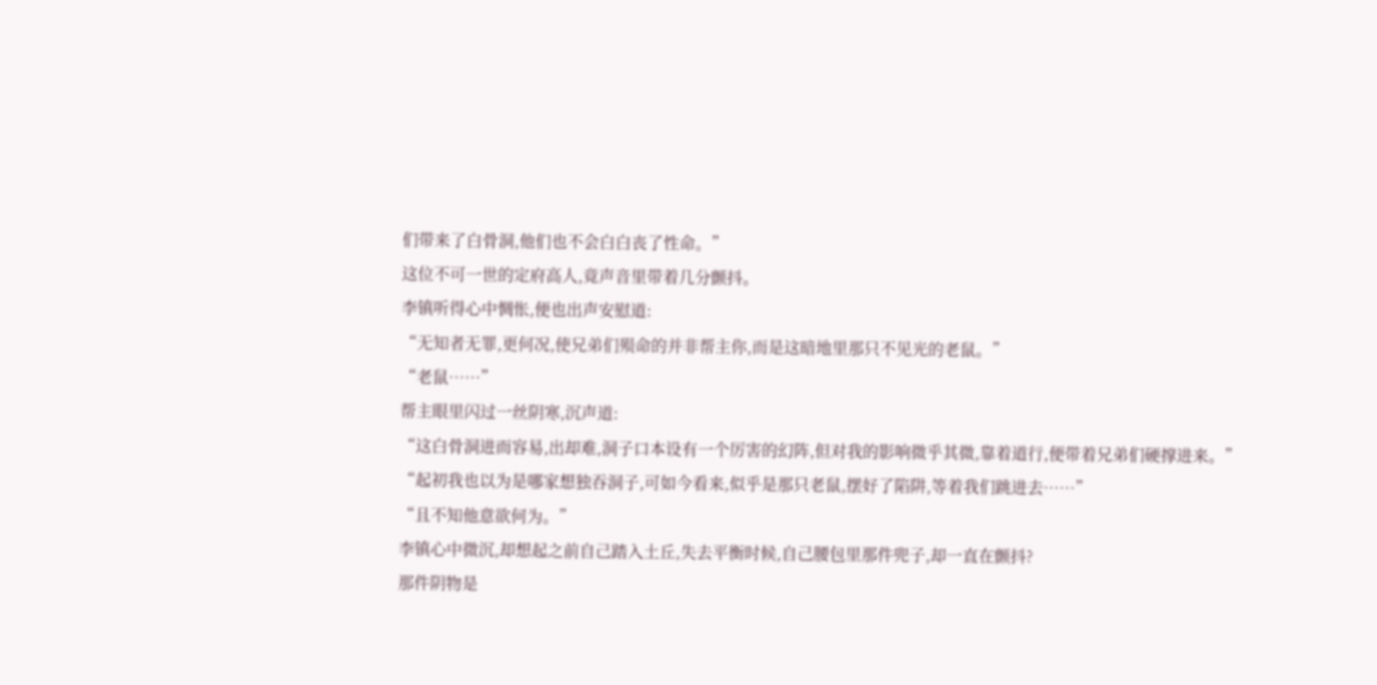们带来了白骨洞,他们也不会白白丧了性命。”
这位不可一世的定府高人,竟声音里带着几分颤抖。
李镇听得心中惆怅,便也出声安慰道:
“无知者无罪,更何况,使兄弟们殒命的并非帮主你,而是这暗地里那只不见光的老鼠。”
“老鼠……”
帮主眼里闪过一丝阴寒,沉声道:
“这白骨洞进而容易,出却难,洞子口本设有一个厉害的幻阵,但对我的影响微乎其微,靠着道行,便带着兄弟们硬撑进来。”
“起初我也以为是哪家想独吞洞子,可如今看来,似乎是那只老鼠,摆好了陷阱,等着我们跳进去……”
“且不知他意欲何为。”
李镇心中微沉,却想起之前自己踏入土丘,失去平衡时候,自己腰包里那件兜子,却一直在颤抖?
那件阴物是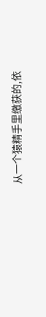从一个猿精手里缴获的,依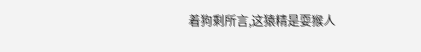着狗剩所言,这猿精是耍猴人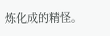炼化成的精怪。